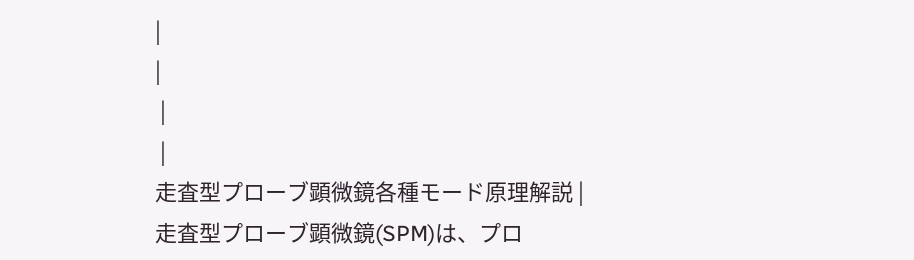|
|
 |
 |
走査型プローブ顕微鏡各種モード原理解説 |
走査型プローブ顕微鏡(SPM)は、プロ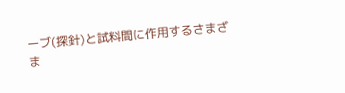ーブ(探針)と試料間に作用するさまざま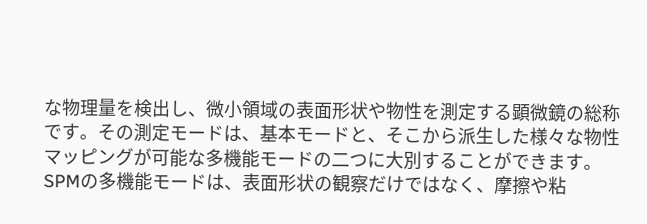な物理量を検出し、微小領域の表面形状や物性を測定する顕微鏡の総称です。その測定モードは、基本モードと、そこから派生した様々な物性マッピングが可能な多機能モードの二つに大別することができます。
SPMの多機能モードは、表面形状の観察だけではなく、摩擦や粘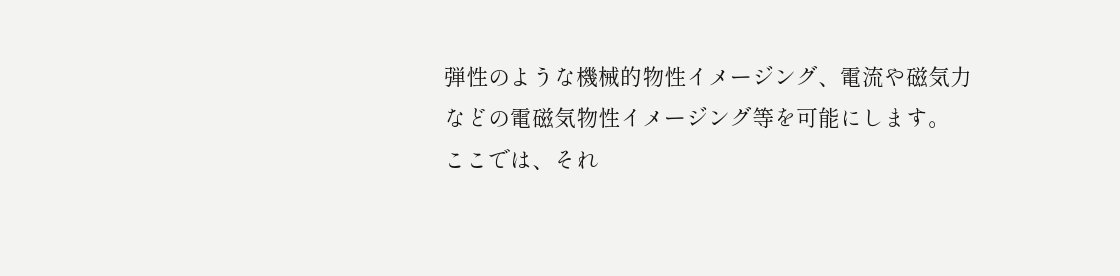弾性のような機械的物性イメージング、電流や磁気力などの電磁気物性イメージング等を可能にします。
ここでは、それ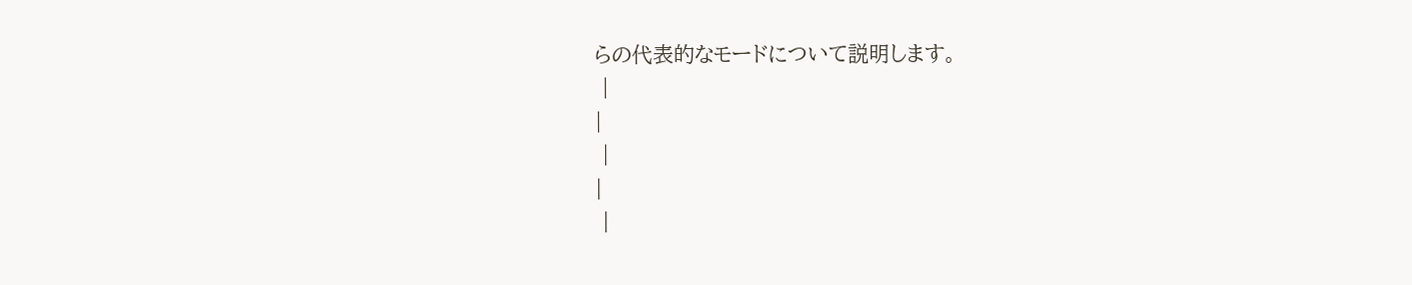らの代表的なモードについて説明します。
 |
|
 |
|
 |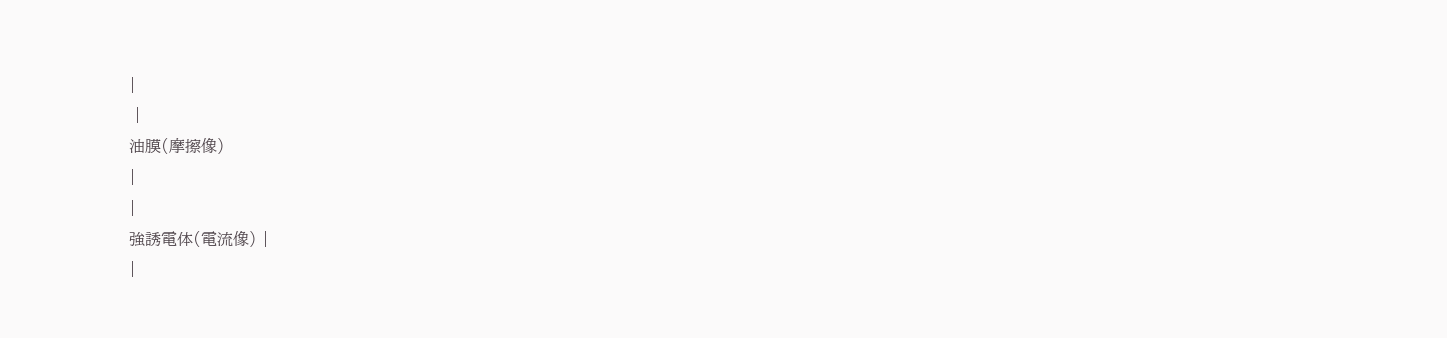|
 |
油膜(摩擦像)
|
|
強誘電体(電流像) |
|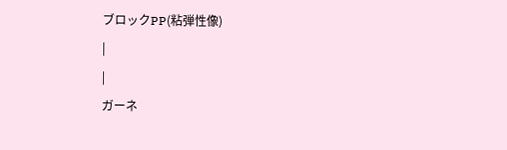ブロックPP(粘弾性像)
|
|
ガーネ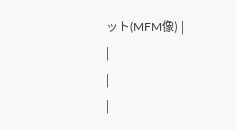ット(MFM像) |
|
|
|